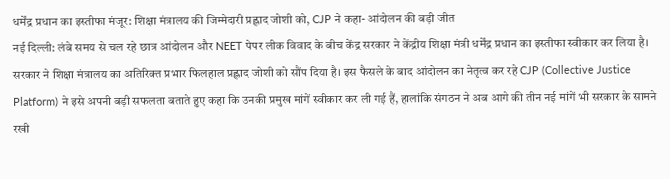धर्मेंद्र प्रधान का इस्तीफा मंजूर: शिक्षा मंत्रालय की जिम्मेदारी प्रह्लाद जोशी को, CJP ने कहा- आंदोलन की बड़ी जीत
नई दिल्ली: लंबे समय से चल रहे छात्र आंदोलन और NEET पेपर लीक विवाद के बीच केंद्र सरकार ने केंद्रीय शिक्षा मंत्री धर्मेंद्र प्रधान का इस्तीफा स्वीकार कर लिया है। सरकार ने शिक्षा मंत्रालय का अतिरिक्त प्रभार फिलहाल प्रह्लाद जोशी को सौंप दिया है। इस फैसले के बाद आंदोलन का नेतृत्व कर रहे CJP (Collective Justice Platform) ने इसे अपनी बड़ी सफलता बताते हुए कहा कि उनकी प्रमुख मांगें स्वीकार कर ली गई हैं, हालांकि संगठन ने अब आगे की तीन नई मांगें भी सरकार के सामने रखी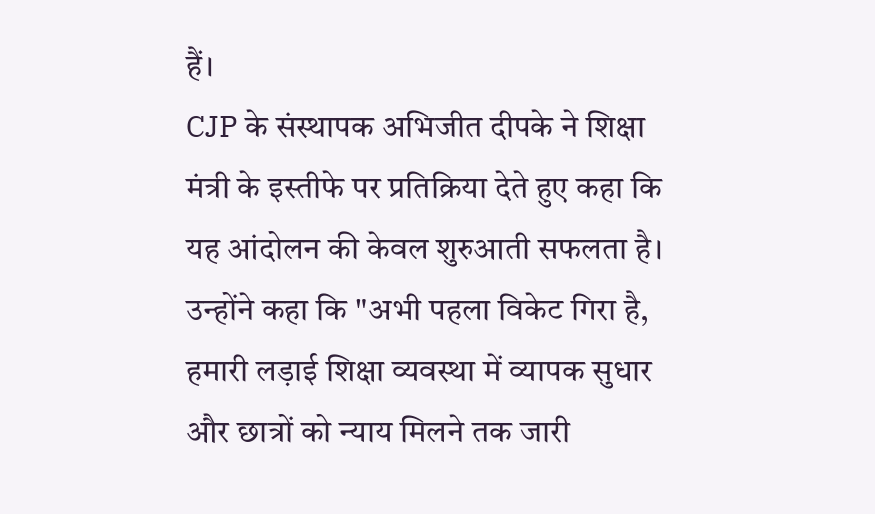हैं।
CJP के संस्थापक अभिजीत दीपके ने शिक्षा मंत्री के इस्तीफे पर प्रतिक्रिया देते हुए कहा कि यह आंदोलन की केवल शुरुआती सफलता है। उन्होंने कहा कि "अभी पहला विकेट गिरा है, हमारी लड़ाई शिक्षा व्यवस्था में व्यापक सुधार और छात्रों को न्याय मिलने तक जारी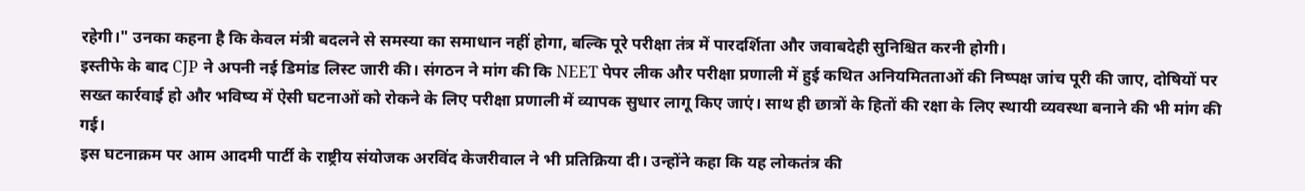रहेगी।" उनका कहना है कि केवल मंत्री बदलने से समस्या का समाधान नहीं होगा, बल्कि पूरे परीक्षा तंत्र में पारदर्शिता और जवाबदेही सुनिश्चित करनी होगी।
इस्तीफे के बाद CJP ने अपनी नई डिमांड लिस्ट जारी की। संगठन ने मांग की कि NEET पेपर लीक और परीक्षा प्रणाली में हुई कथित अनियमितताओं की निष्पक्ष जांच पूरी की जाए, दोषियों पर सख्त कार्रवाई हो और भविष्य में ऐसी घटनाओं को रोकने के लिए परीक्षा प्रणाली में व्यापक सुधार लागू किए जाएं। साथ ही छात्रों के हितों की रक्षा के लिए स्थायी व्यवस्था बनाने की भी मांग की गई।
इस घटनाक्रम पर आम आदमी पार्टी के राष्ट्रीय संयोजक अरविंद केजरीवाल ने भी प्रतिक्रिया दी। उन्होंने कहा कि यह लोकतंत्र की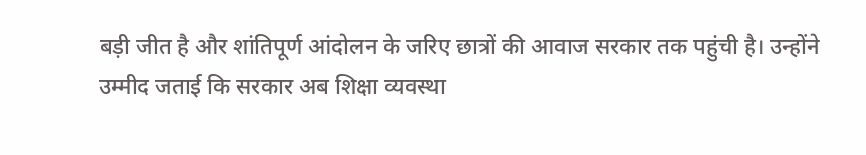बड़ी जीत है और शांतिपूर्ण आंदोलन के जरिए छात्रों की आवाज सरकार तक पहुंची है। उन्होंने उम्मीद जताई कि सरकार अब शिक्षा व्यवस्था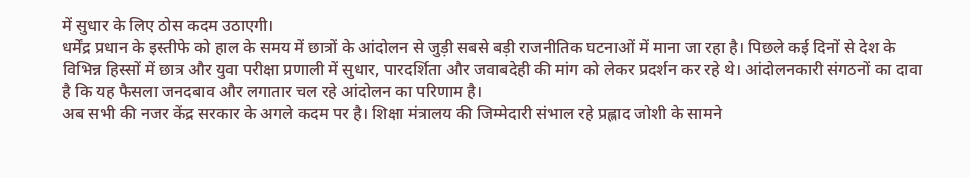में सुधार के लिए ठोस कदम उठाएगी।
धर्मेंद्र प्रधान के इस्तीफे को हाल के समय में छात्रों के आंदोलन से जुड़ी सबसे बड़ी राजनीतिक घटनाओं में माना जा रहा है। पिछले कई दिनों से देश के विभिन्न हिस्सों में छात्र और युवा परीक्षा प्रणाली में सुधार, पारदर्शिता और जवाबदेही की मांग को लेकर प्रदर्शन कर रहे थे। आंदोलनकारी संगठनों का दावा है कि यह फैसला जनदबाव और लगातार चल रहे आंदोलन का परिणाम है।
अब सभी की नजर केंद्र सरकार के अगले कदम पर है। शिक्षा मंत्रालय की जिम्मेदारी संभाल रहे प्रह्लाद जोशी के सामने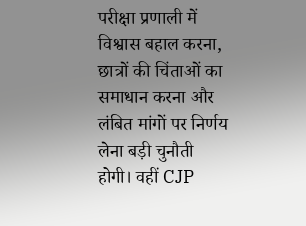परीक्षा प्रणाली में विश्वास बहाल करना, छात्रों की चिंताओं का समाधान करना और लंबित मांगों पर निर्णय लेना बड़ी चुनौती होगी। वहीं CJP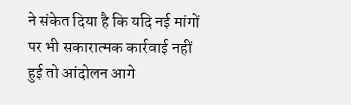ने संकेत दिया है कि यदि नई मांगों पर भी सकारात्मक कार्रवाई नहीं हुई तो आंदोलन आगे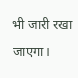भी जारी रखा जाएगा।